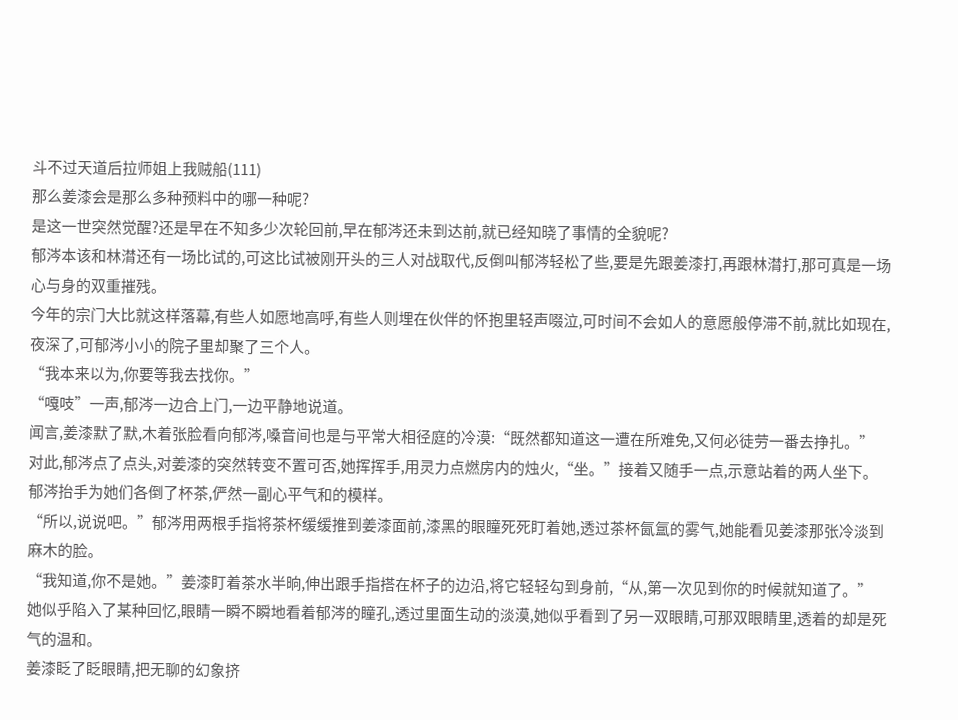斗不过天道后拉师姐上我贼船(111)
那么姜漆会是那么多种预料中的哪一种呢?
是这一世突然觉醒?还是早在不知多少次轮回前,早在郁涔还未到达前,就已经知晓了事情的全貌呢?
郁涔本该和林潸还有一场比试的,可这比试被刚开头的三人对战取代,反倒叫郁涔轻松了些,要是先跟姜漆打,再跟林潸打,那可真是一场心与身的双重摧残。
今年的宗门大比就这样落幕,有些人如愿地高呼,有些人则埋在伙伴的怀抱里轻声啜泣,可时间不会如人的意愿般停滞不前,就比如现在,夜深了,可郁涔小小的院子里却聚了三个人。
“我本来以为,你要等我去找你。”
“嘎吱”一声,郁涔一边合上门,一边平静地说道。
闻言,姜漆默了默,木着张脸看向郁涔,嗓音间也是与平常大相径庭的冷漠:“既然都知道这一遭在所难免,又何必徒劳一番去挣扎。”
对此,郁涔点了点头,对姜漆的突然转变不置可否,她挥挥手,用灵力点燃房内的烛火,“坐。”接着又随手一点,示意站着的两人坐下。郁涔抬手为她们各倒了杯茶,俨然一副心平气和的模样。
“所以,说说吧。”郁涔用两根手指将茶杯缓缓推到姜漆面前,漆黑的眼瞳死死盯着她,透过茶杯氤氲的雾气,她能看见姜漆那张冷淡到麻木的脸。
“我知道,你不是她。”姜漆盯着茶水半晌,伸出跟手指搭在杯子的边沿,将它轻轻勾到身前,“从,第一次见到你的时候就知道了。”
她似乎陷入了某种回忆,眼睛一瞬不瞬地看着郁涔的瞳孔,透过里面生动的淡漠,她似乎看到了另一双眼睛,可那双眼睛里,透着的却是死气的温和。
姜漆眨了眨眼睛,把无聊的幻象挤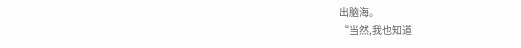出脑海。
“当然,我也知道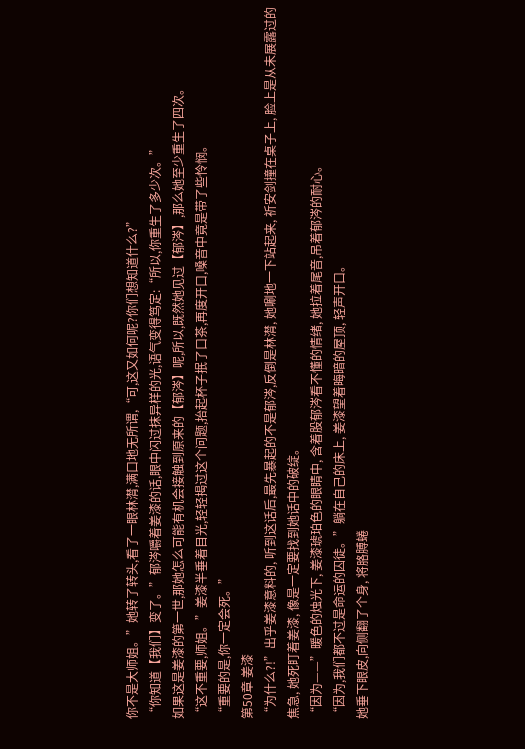你不是大师姐。”她转了转头,看了一眼林潸,满口地无所谓,“可,这又如何呢?你们想知道什么?”
“你知道【我们】变了。”郁涔嚼着姜漆的话,眼中闪过抹异样的光,语气变得笃定:“所以,你重生了多少次。”
如果这是姜漆的第一世,那她怎么可能有机会接触到原来的【郁涔】呢,所以,既然她见过【郁涔】,那么她至少重生了四次。
“这不重要,师姐。”姜漆半垂着目光,轻轻揭过这个问题,抬起杯子抿了口茶,再度开口,嗓音中竟是带了些怜悯。
“重要的是,你一定会死。”
第50章 姜漆
“为什么?!”出乎姜漆意料的, 听到这话后,最先暴起的不是郁涔,反倒是林潸, 她唰地一下站起来, 祈安剑撞在桌子上, 脸上是从未展露过的焦急, 她死盯着姜漆, 像是一定要找到她话中的破绽。
“因为——”暖色的烛光下, 姜漆琥珀色的眼睛中, 含着股郁涔看不懂的情绪, 她拉着尾音,吊着郁涔的耐心。
“因为,我们都不过是命运的囚徒。”躺在自己的床上, 姜漆望着晦暗的屋顶, 轻声开口。
她垂下眼皮,向侧翻了个身, 将胳膊蜷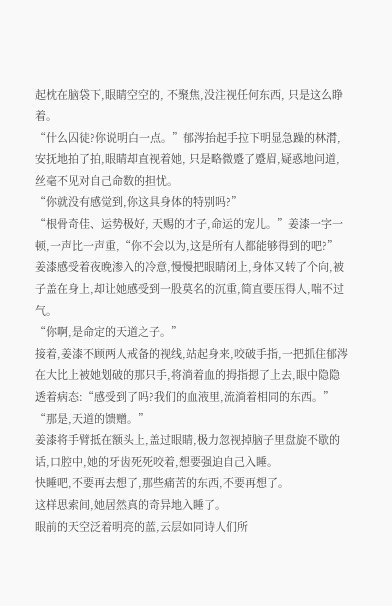起枕在脑袋下,眼睛空空的, 不聚焦,没注视任何东西, 只是这么睁着。
“什么囚徒?你说明白一点。”郁涔抬起手拉下明显急躁的林潸,安抚地拍了拍,眼睛却直视着她, 只是略微蹙了蹙眉,疑惑地问道, 丝毫不见对自己命数的担忧。
“你就没有感觉到,你这具身体的特别吗?”
“根骨奇佳、运势极好, 天赐的才子,命运的宠儿。”姜漆一字一顿,一声比一声重,“你不会以为,这是所有人都能够得到的吧?”
姜漆感受着夜晚渗入的冷意,慢慢把眼睛闭上,身体又转了个向,被子盖在身上,却让她感受到一股莫名的沉重,简直要压得人,喘不过气。
“你啊,是命定的天道之子。”
接着,姜漆不顾两人戒备的视线,站起身来,咬破手指,一把抓住郁涔在大比上被她划破的那只手,将淌着血的拇指摁了上去,眼中隐隐透着病态:“感受到了吗?我们的血液里,流淌着相同的东西。”
“那是,天道的馈赠。”
姜漆将手臂抵在额头上,盖过眼睛,极力忽视掉脑子里盘旋不歇的话,口腔中,她的牙齿死死咬着,想要强迫自己入睡。
快睡吧,不要再去想了,那些痛苦的东西,不要再想了。
这样思索间,她居然真的奇异地入睡了。
眼前的天空泛着明亮的蓝,云层如同诗人们所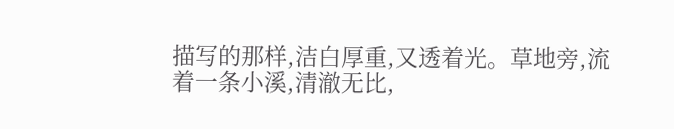描写的那样,洁白厚重,又透着光。草地旁,流着一条小溪,清澈无比,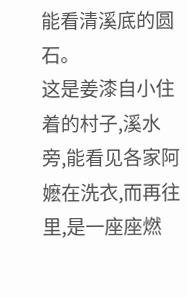能看清溪底的圆石。
这是姜漆自小住着的村子,溪水旁,能看见各家阿嬷在洗衣,而再往里,是一座座燃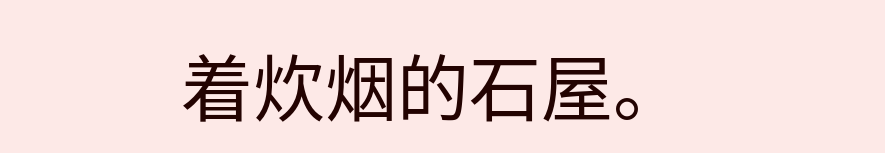着炊烟的石屋。